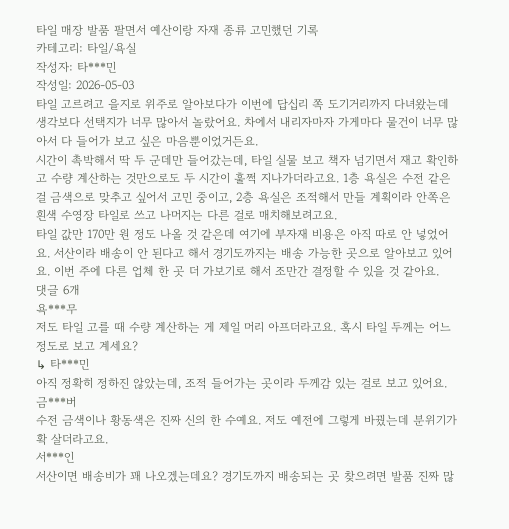타일 매장 발품 팔면서 예산이랑 자재 종류 고민했던 기록
카테고리: 타일/욕실
작성자: 타***민
작성일: 2026-05-03
타일 고르려고 을지로 위주로 알아보다가 이번에 답십리 쪽 도기거리까지 다녀왔는데 생각보다 선택지가 너무 많아서 놀랐어요. 차에서 내리자마자 가게마다 물건이 너무 많아서 다 들어가 보고 싶은 마음뿐이었거든요.
시간이 촉박해서 딱 두 군데만 들어갔는데, 타일 실물 보고 책자 넘기면서 재고 확인하고 수량 계산하는 것만으로도 두 시간이 훌쩍 지나가더라고요. 1층 욕실은 수전 같은 걸 금색으로 맞추고 싶어서 고민 중이고, 2층 욕실은 조적해서 만들 계획이라 안쪽은 흰색 수영장 타일로 쓰고 나머지는 다른 걸로 매치해보려고요.
타일 값만 170만 원 정도 나올 것 같은데 여기에 부자재 비용은 아직 따로 안 넣었어요. 서산이라 배송이 안 된다고 해서 경기도까지는 배송 가능한 곳으로 알아보고 있어요. 이번 주에 다른 업체 한 곳 더 가보기로 해서 조만간 결정할 수 있을 것 같아요.
댓글 6개
욕***무
저도 타일 고를 때 수량 계산하는 게 제일 머리 아프더라고요. 혹시 타일 두께는 어느 정도로 보고 계세요?
↳ 타***민
아직 정확히 정하진 않았는데, 조적 들어가는 곳이라 두께감 있는 걸로 보고 있어요.
금***버
수전 금색이나 황동색은 진짜 신의 한 수예요. 저도 예전에 그렇게 바꿨는데 분위기가 확 살더라고요.
서***인
서산이면 배송비가 꽤 나오겠는데요? 경기도까지 배송되는 곳 찾으려면 발품 진짜 많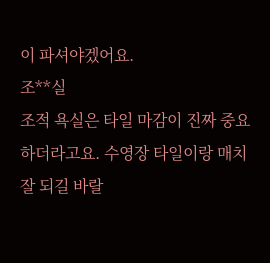이 파셔야겠어요.
조**실
조적 욕실은 타일 마감이 진짜 중요하더라고요. 수영장 타일이랑 매치 잘 되길 바랄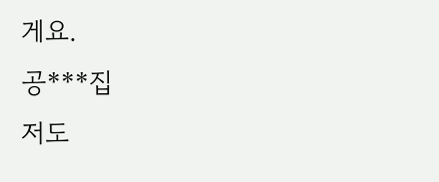게요.
공***집
저도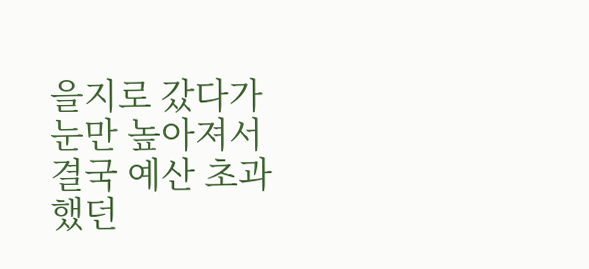을지로 갔다가 눈만 높아져서 결국 예산 초과했던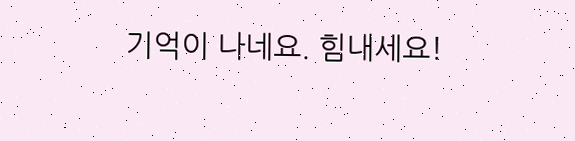기억이 나네요. 힘내세요!